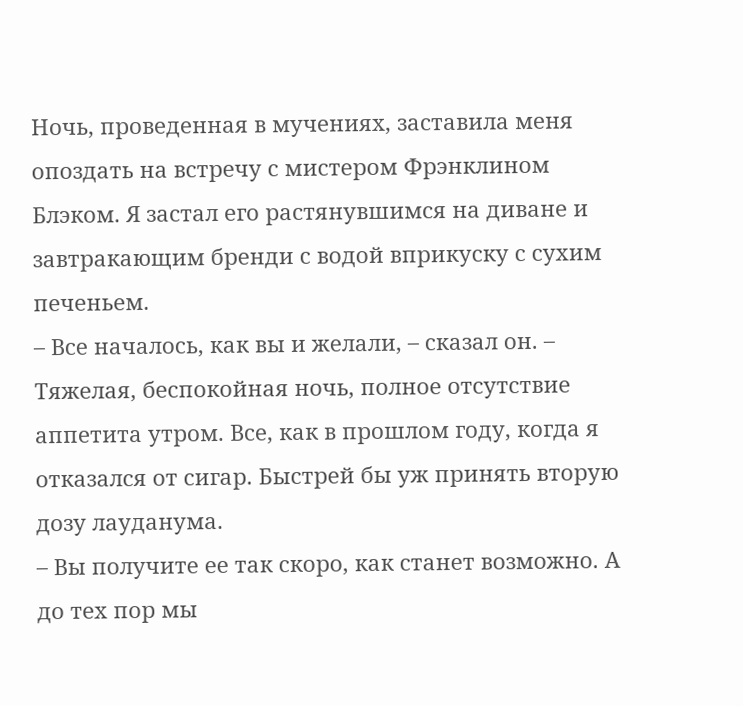Ночь, проведенная в мучениях, заставила меня опоздать на встречу с мистером Фрэнклином Блэком. Я застал его растянувшимся на диване и завтракающим бренди с водой вприкуску с сухим печеньем.
– Все началось, как вы и желали, – сказал он. – Тяжелая, беспокойная ночь, полное отсутствие аппетита утром. Все, как в прошлом году, когда я отказался от сигар. Быстрей бы уж принять вторую дозу лауданума.
– Вы получите ее так скоро, как станет возможно. А до тех пор мы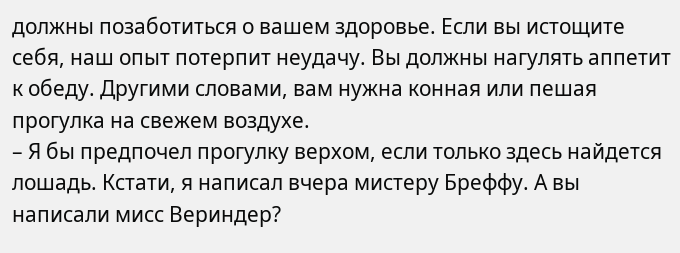должны позаботиться о вашем здоровье. Если вы истощите себя, наш опыт потерпит неудачу. Вы должны нагулять аппетит к обеду. Другими словами, вам нужна конная или пешая прогулка на свежем воздухе.
– Я бы предпочел прогулку верхом, если только здесь найдется лошадь. Кстати, я написал вчера мистеру Бреффу. А вы написали мисс Вериндер?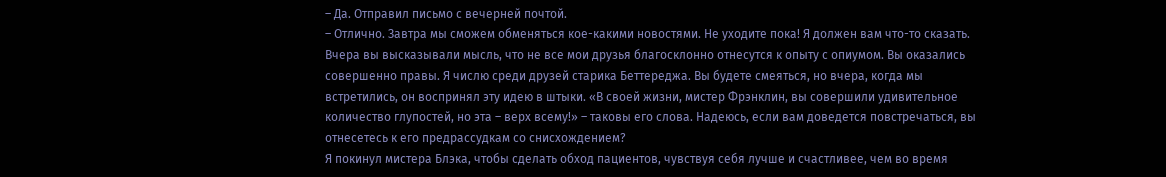– Да. Отправил письмо с вечерней почтой.
– Отлично. Завтра мы сможем обменяться кое-какими новостями. Не уходите пока! Я должен вам что-то сказать. Вчера вы высказывали мысль, что не все мои друзья благосклонно отнесутся к опыту с опиумом. Вы оказались совершенно правы. Я числю среди друзей старика Беттереджа. Вы будете смеяться, но вчера, когда мы встретились, он воспринял эту идею в штыки. «В своей жизни, мистер Фрэнклин, вы совершили удивительное количество глупостей, но эта – верх всему!» – таковы его слова. Надеюсь, если вам доведется повстречаться, вы отнесетесь к его предрассудкам со снисхождением?
Я покинул мистера Блэка, чтобы сделать обход пациентов, чувствуя себя лучше и счастливее, чем во время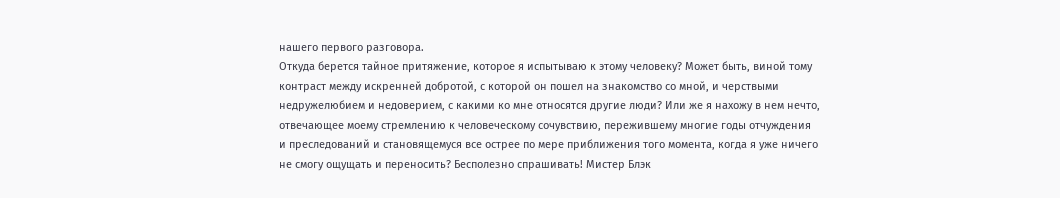нашего первого разговора.
Откуда берется тайное притяжение, которое я испытываю к этому человеку? Может быть, виной тому контраст между искренней добротой, с которой он пошел на знакомство со мной, и черствыми недружелюбием и недоверием, с какими ко мне относятся другие люди? Или же я нахожу в нем нечто, отвечающее моему стремлению к человеческому сочувствию, пережившему многие годы отчуждения и преследований и становящемуся все острее по мере приближения того момента, когда я уже ничего не смогу ощущать и переносить? Бесполезно спрашивать! Мистер Блэк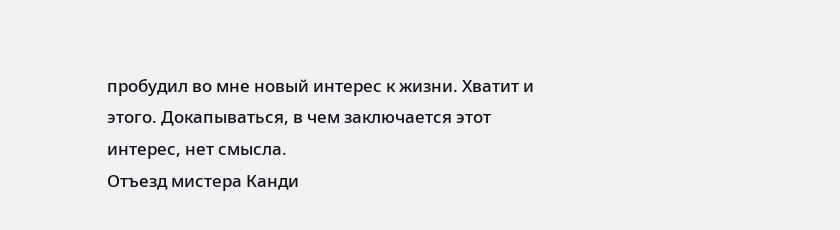пробудил во мне новый интерес к жизни. Хватит и этого. Докапываться, в чем заключается этот интерес, нет смысла.
Отъезд мистера Канди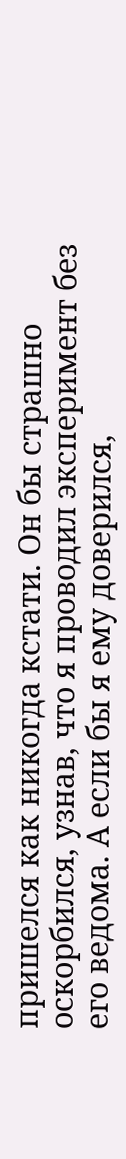пришелся как никогда кстати. Он бы страшно оскорбился, узнав, что я проводил эксперимент без его ведома. А если бы я ему доверился,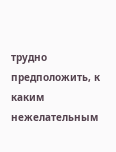трудно предположить, к каким нежелательным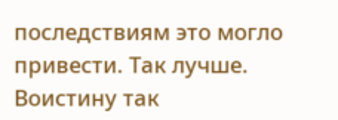последствиям это могло привести. Так лучше. Воистину так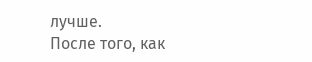лучше.
После того, как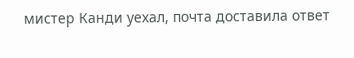мистер Канди уехал, почта доставила ответ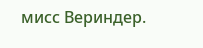мисс Вериндер.